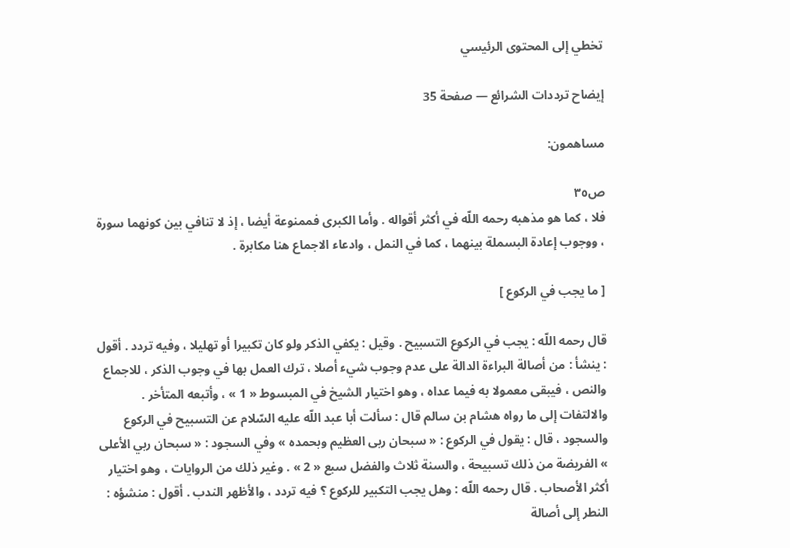تخطي إلى المحتوى الرئيسي

إيضاح ترددات الشرائع — صفحة 35

مساهمون:

ص٣٥
فلا ، كما هو مذهبه رحمه اللّه في أكثر أقواله . وأما الكبرى فممنوعة أيضا ، إذ لا تنافي بين كونهما سورة ، ووجوب إعادة البسملة بينهما ، كما في النمل ، وادعاء الاجماع هنا مكابرة .

[ ما يجب في الركوع ]

قال رحمه اللّه : يجب في الركوع التسبيح . وقيل : يكفي الذكر ولو كان تكبيرا أو تهليلا ، وفيه تردد . أقول : ينشأ : من أصالة البراءة الدالة على عدم وجوب شيء أصلا ، ترك العمل بها في وجوب الذكر ، للاجماع والنص ، فيبقى معمولا به فيما عداه ، وهو اختيار الشيخ في المبسوط « 1 » ، وأتبعه المتأخر . والالتفات إلى ما رواه هشام بن سالم قال : سألت أبا عبد اللّه عليه السّلام عن التسبيح في الركوع والسجود ، قال : يقول في الركوع : « سبحان ربى العظيم وبحمده » وفي السجود : « سبحان ربي الأعلى » الفريضة من ذلك تسبيحة ، والسنة ثلاث والفضل سبع « 2 » . وغير ذلك من الروايات ، وهو اختيار أكثر الأصحاب . قال رحمه اللّه : وهل يجب التكبير للركوع ؟ فيه تردد ، والأظهر الندب . أقول : منشؤه : النطر إلى أصالة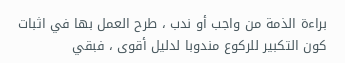براءة الذمة من واجب أو ندب ، طرح العمل بها في اثبات كون التكبير للركوع مندوبا لدليل أقوى ، فبقي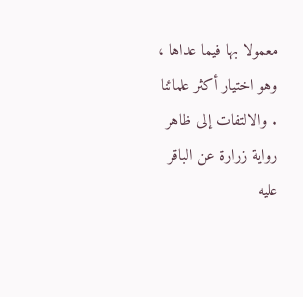معمولا بها فيما عداها ، وهو اختيار أكثر علمائنا . والالتفات إلى ظاهر رواية زرارة عن الباقر عليه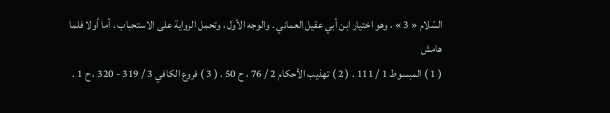السّلام « 3 » ، وهو اختيار ابن أبي عقيل العماني . والوجه الأول ، وتحمل الرواية على الاستحباب ، أما أولا فلما
هامش
( 1 ) المبسوط 1 / 111 . ( 2 ) تهذيب الأحكام 2 / 76 ، ح 50 . ( 3 ) فروع الكافي 3 / 319 - 320 ، ح 1 .